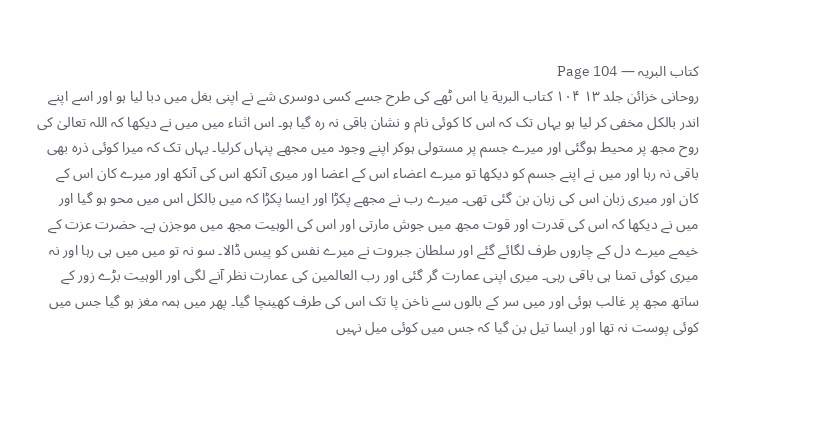کتاب البریہ — Page 104
روحانی خزائن جلد ۱۳ ۱۰۴ کتاب البرية یا اس ٹھے کی طرح جسے کسی دوسری شے نے اپنی بغل میں دبا لیا ہو اور اسے اپنے اندر بالکل مخفی کر لیا ہو یہاں تک کہ اس کا کوئی نام و نشان باقی نہ رہ گیا ہو۔ اس اثناء میں میں نے دیکھا کہ اللہ تعالیٰ کی روح مجھ پر محیط ہوگئی اور میرے جسم پر مستولی ہوکر اپنے وجود میں مجھے پنہاں کرلیا۔ یہاں تک کہ میرا کوئی ذرہ بھی باقی نہ رہا اور میں نے اپنے جسم کو دیکھا تو میرے اعضاء اس کے اعضا اور میری آنکھ اس کی آنکھ اور میرے کان اس کے کان اور میری زبان اس کی زبان بن گئی تھی۔ میرے رب نے مجھے پکڑا اور ایسا پکڑا کہ میں بالکل اس میں محو ہو گیا اور میں نے دیکھا کہ اس کی قدرت اور قوت مجھ میں جوش مارتی اور اس کی الوہیت مجھ میں موجزن ہے۔ حضرت عزت کے خیمے میرے دل کے چاروں طرف لگائے گئے اور سلطان جبروت نے میرے نفس کو پیس ڈالا۔ سو نہ تو میں میں ہی رہا اور نہ میری کوئی تمنا ہی باقی رہی۔ میری اپنی عمارت گر گئی اور رب العالمین کی عمارت نظر آنے لگی اور الوہیت بڑے زور کے ساتھ مجھ پر غالب ہوئی اور میں سر کے بالوں سے ناخن پا تک اس کی طرف کھینچا گیا۔ پھر میں ہمہ مغز ہو گیا جس میں کوئی پوست نہ تھا اور ایسا تیل بن گیا کہ جس میں کوئی میل نہیں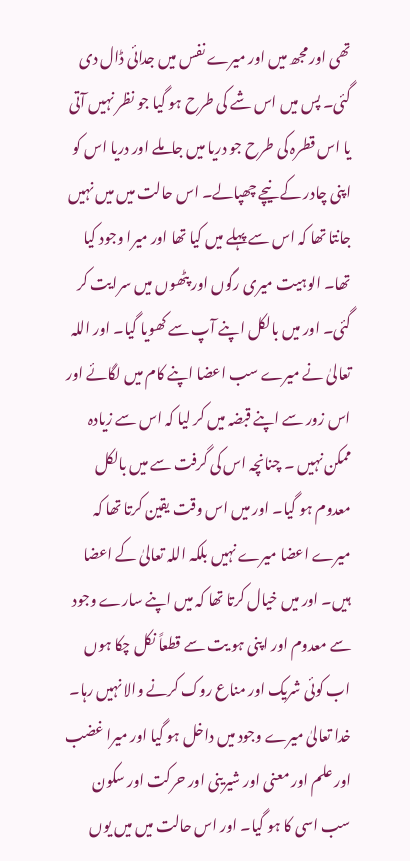تھی اور مجھ میں اور میرے نفس میں جدائی ڈال دی گئی۔ پس میں اس شے کی طرح ہو گیا جو نظر نہیں آتی یا اس قطرہ کی طرح جو دریا میں جاملے اور دریا اس کو اپنی چادر کے نیچے چھپالے۔ اس حالت میں میں نہیں جانتا تھا کہ اس سے پہلے میں کیا تھا اور میرا وجود کیا تھا۔ الوہیت میری رگوں اور پٹھوں میں سرایت کر گئی۔ اور میں بالکل اپنے آپ سے کھویا گیا۔ اور اللہ تعالیٰ نے میرے سب اعضا اپنے کام میں لگائے اور اس زور سے اپنے قبضہ میں کر لیا کہ اس سے زیادہ ممکن نہیں ۔ چنانچہ اس کی گرفت سے میں بالکل معدوم ہو گیا۔ اور میں اس وقت یقین کرتا تھا کہ میرے اعضا میرے نہیں بلکہ اللہ تعالیٰ کے اعضا ہیں۔ اور میں خیال کرتا تھا کہ میں اپنے سارے وجود سے معدوم اور اپنی ہو یت سے قطعاً نکل چکا ہوں اب کوئی شریک اور مناع روک کرنے والا نہیں رہا۔ خدا تعالیٰ میرے وجود میں داخل ہو گیا اور میرا غضب اور علم اور معنی اور شیرینی اور حرکت اور سکون سب اسی کا ہو گیا۔ اور اس حالت میں میں یوں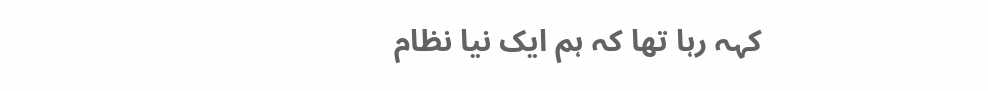کہہ رہا تھا کہ ہم ایک نیا نظام